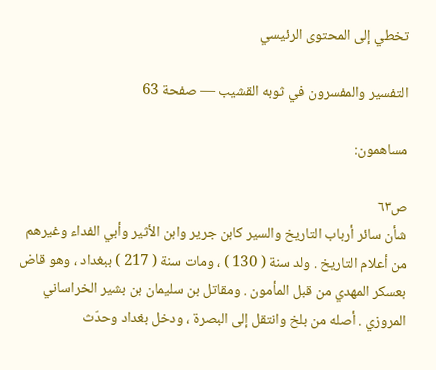تخطي إلى المحتوى الرئيسي

التفسير والمفسرون في ثوبه القشيب — صفحة 63

مساهمون:

ص٦٣
شأن سائر أرباب التاريخ والسير كابن جرير وابن الأثير وأبي الفداء وغيرهم من أعلام التاريخ . ولد سنة ( 130 ) ، ومات سنة ( 217 ) ببغداد ، وهو قاض بعسكر المهدي من قبل المأمون . ومقاتل بن سليمان بن بشير الخراساني المروزي . أصله من بلخ وانتقل إلى البصرة ، ودخل بغداد وحدّث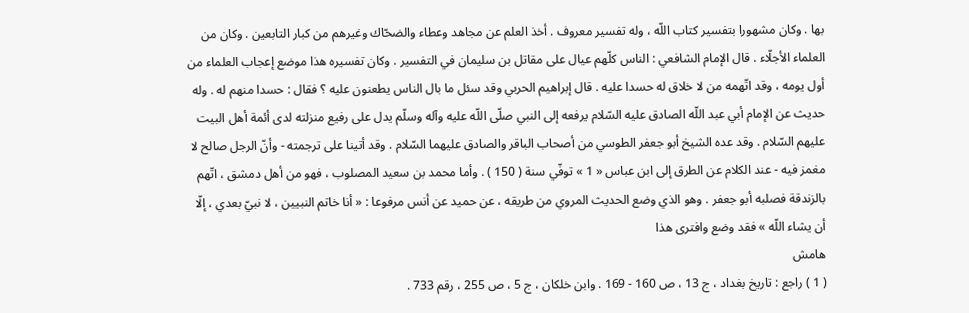بها . وكان مشهورا بتفسير كتاب اللّه ، وله تفسير معروف . أخذ العلم عن مجاهد وعطاء والضحّاك وغيرهم من كبار التابعين . وكان من العلماء الأجلّاء . قال الإمام الشافعي : الناس كلّهم عيال على مقاتل بن سليمان في التفسير . وكان تفسيره هذا موضع إعجاب العلماء من أول يومه ، وقد اتّهمه من لا خلاق له حسدا عليه . قال إبراهيم الحربي وقد سئل ما بال الناس يطعنون عليه ؟ فقال : حسدا منهم له . وله حديث عن الإمام أبي عبد اللّه الصادق عليه السّلام يرفعه إلى النبي صلّى اللّه عليه وآله وسلّم يدل على رفيع منزلته لدى أئمة أهل البيت عليهم السّلام . وقد عده الشيخ أبو جعفر الطوسي من أصحاب الباقر والصادق عليهما السّلام . وقد أتينا على ترجمته - وأنّ الرجل صالح لا مغمز فيه - عند الكلام عن الطرق إلى ابن عباس « 1 » توفّي سنة ( 150 ) . وأما محمد بن سعيد المصلوب ، فهو من أهل دمشق ، اتّهم بالزندقة فصلبه أبو جعفر . وهو الذي وضع الحديث المروي من طريقه ، عن حميد عن أنس مرفوعا : « أنا خاتم النبيين ، لا نبيّ بعدي ، إلّا أن يشاء اللّه » فقد وضع وافترى هذا
هامش
( 1 ) راجع : تاريخ بغداد ، ج 13 ، ص 160 - 169 . وابن خلكان ، ج 5 ، ص 255 ، رقم 733 .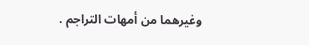وغيرهما من أمهات التراجم .